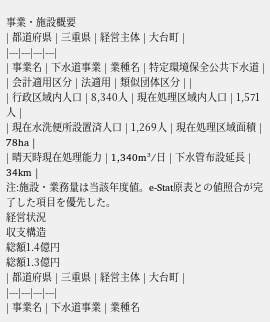事業・施設概要
| 都道府県 | 三重県 | 経営主体 | 大台町 |
|---|---|---|---|
| 事業名 | 下水道事業 | 業種名 | 特定環境保全公共下水道 |
| 会計適用区分 | 法適用 | 類似団体区分 | |
| 行政区域内人口 | 8,340人 | 現在処理区域内人口 | 1,571人 |
| 現在水洗便所設置済人口 | 1,269人 | 現在処理区域面積 | 78ha |
| 晴天時現在処理能力 | 1,340m³/日 | 下水管布設延長 | 34km |
注:施設・業務量は当該年度値。e-Stat原表との値照合が完了した項目を優先した。
経営状況
収支構造
総額1.4億円
総額1.3億円
| 都道府県 | 三重県 | 経営主体 | 大台町 |
|---|---|---|---|
| 事業名 | 下水道事業 | 業種名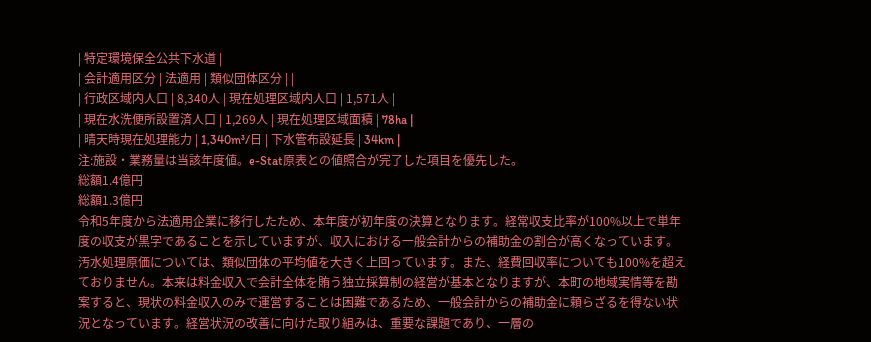| 特定環境保全公共下水道 |
| 会計適用区分 | 法適用 | 類似団体区分 | |
| 行政区域内人口 | 8,340人 | 現在処理区域内人口 | 1,571人 |
| 現在水洗便所設置済人口 | 1,269人 | 現在処理区域面積 | 78ha |
| 晴天時現在処理能力 | 1,340m³/日 | 下水管布設延長 | 34km |
注:施設・業務量は当該年度値。e-Stat原表との値照合が完了した項目を優先した。
総額1.4億円
総額1.3億円
令和5年度から法適用企業に移行したため、本年度が初年度の決算となります。経常収支比率が100%以上で単年度の収支が黒字であることを示していますが、収入における一般会計からの補助金の割合が高くなっています。汚水処理原価については、類似団体の平均値を大きく上回っています。また、経費回収率についても100%を超えておりません。本来は料金収入で会計全体を賄う独立採算制の経営が基本となりますが、本町の地域実情等を勘案すると、現状の料金収入のみで運営することは困難であるため、一般会計からの補助金に頼らざるを得ない状況となっています。経営状況の改善に向けた取り組みは、重要な課題であり、一層の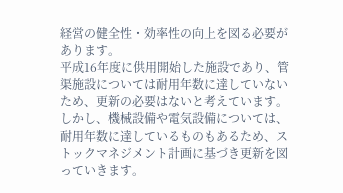経営の健全性・効率性の向上を図る必要があります。
平成16年度に供用開始した施設であり、管渠施設については耐用年数に達していないため、更新の必要はないと考えています。しかし、機械設備や電気設備については、耐用年数に達しているものもあるため、ストックマネジメント計画に基づき更新を図っていきます。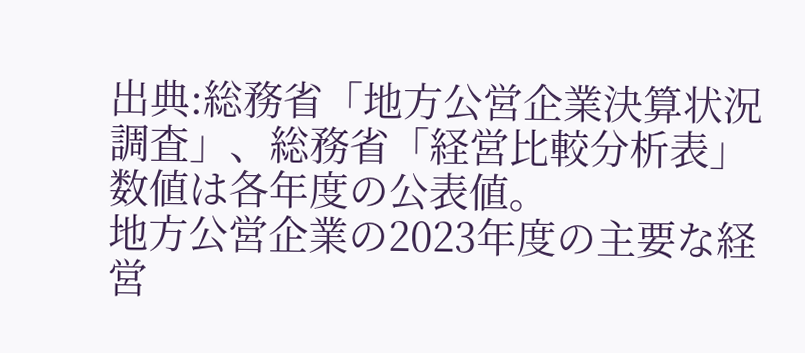出典:総務省「地方公営企業決算状況調査」、総務省「経営比較分析表」数値は各年度の公表値。
地方公営企業の2023年度の主要な経営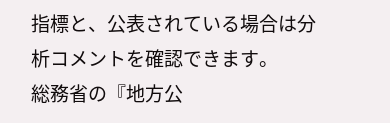指標と、公表されている場合は分析コメントを確認できます。
総務省の『地方公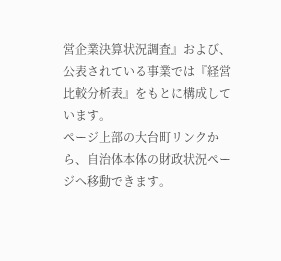営企業決算状況調査』および、公表されている事業では『経営比較分析表』をもとに構成しています。
ページ上部の大台町リンクから、自治体本体の財政状況ページへ移動できます。